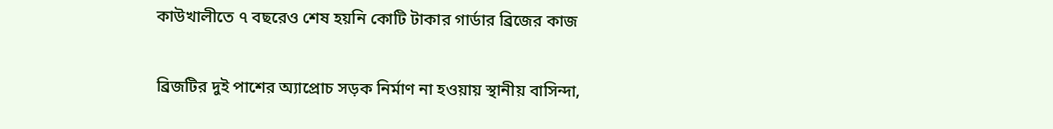কাউখালীতে ৭ বছরেও শেষ হয়নি কোটি টাকার গার্ডার ব্রিজের কাজ

ব্রিজটির দুই পাশের অ্যাপ্রোচ সড়ক নির্মাণ না হওয়ায় স্থানীয় বাসিন্দা,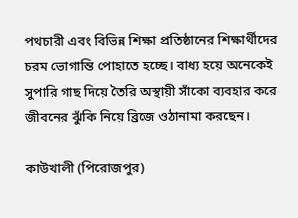পথচারী এবং বিভিন্ন শিক্ষা প্রতিষ্ঠানের শিক্ষার্থীদের চরম ভোগান্তি পোহাতে হচ্ছে। বাধ্য হয়ে অনেকেই সুপারি গাছ দিয়ে তৈরি অস্থায়ী সাঁকো ব্যবহার করে জীবনের ঝুঁকি নিয়ে ব্রিজে ওঠানামা করছেন।

কাউখালী (পিরোজপুর)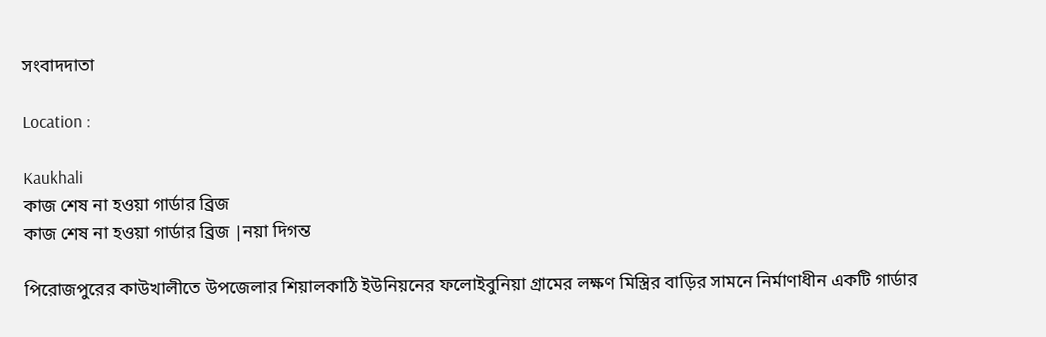সংবাদদাতা

Location :

Kaukhali
কাজ শেষ না হওয়া গার্ডার ব্রিজ
কাজ শেষ না হওয়া গার্ডার ব্রিজ |নয়া দিগন্ত

পিরোজপুরের কাউখালীতে উপজেলার শিয়ালকাঠি ইউনিয়নের ফলোইবুনিয়া গ্রামের লক্ষণ মিস্ত্রির বাড়ির সামনে নির্মাণাধীন একটি গার্ডার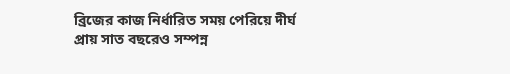ব্রিজের কাজ নির্ধারিত সময় পেরিয়ে দীর্ঘ প্রায় সাত বছরেও সম্পন্ন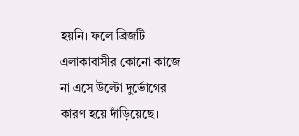হয়নি। ফলে ব্রিজটি এলাকাবাসীর কোনো কাজে না এসে উল্টো দুর্ভোগের কারণ হয়ে দাঁড়িয়েছে।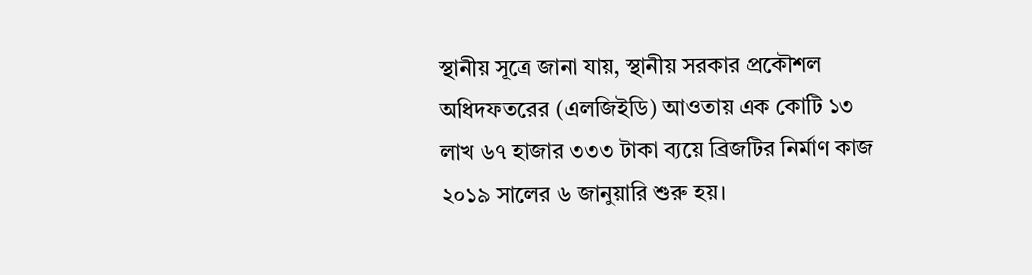স্থানীয় সূত্রে জানা যায়, স্থানীয় সরকার প্রকৌশল অধিদফতরের (এলজিইডি) আওতায় এক কোটি ১৩ লাখ ৬৭ হাজার ৩৩৩ টাকা ব্যয়ে ব্রিজটির নির্মাণ কাজ ২০১৯ সালের ৬ জানুয়ারি শুরু হয়।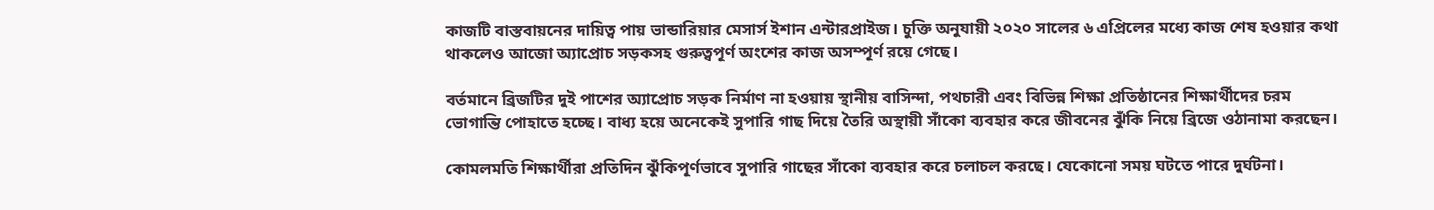কাজটি বাস্তবায়নের দায়িত্ব পায় ভান্ডারিয়ার মেসার্স ইশান এন্টারপ্রাইজ। চুক্তি অনুযায়ী ২০২০ সালের ৬ এপ্রিলের মধ্যে কাজ শেষ হওয়ার কথা থাকলেও আজো অ্যাপ্রোচ সড়কসহ গুরুত্বপূর্ণ অংশের কাজ অসম্পূর্ণ রয়ে গেছে।

বর্তমানে ব্রিজটির দুই পাশের অ্যাপ্রোচ সড়ক নির্মাণ না হওয়ায় স্থানীয় বাসিন্দা, পথচারী এবং বিভিন্ন শিক্ষা প্রতিষ্ঠানের শিক্ষার্থীদের চরম ভোগান্তি পোহাতে হচ্ছে। বাধ্য হয়ে অনেকেই সুপারি গাছ দিয়ে তৈরি অস্থায়ী সাঁকো ব্যবহার করে জীবনের ঝুঁকি নিয়ে ব্রিজে ওঠানামা করছেন।

কোমলমতি শিক্ষার্থীরা প্রতিদিন ঝুঁকিপূর্ণভাবে সুপারি গাছের সাঁকো ব্যবহার করে চলাচল করছে। যেকোনো সময় ঘটতে পারে দুর্ঘটনা।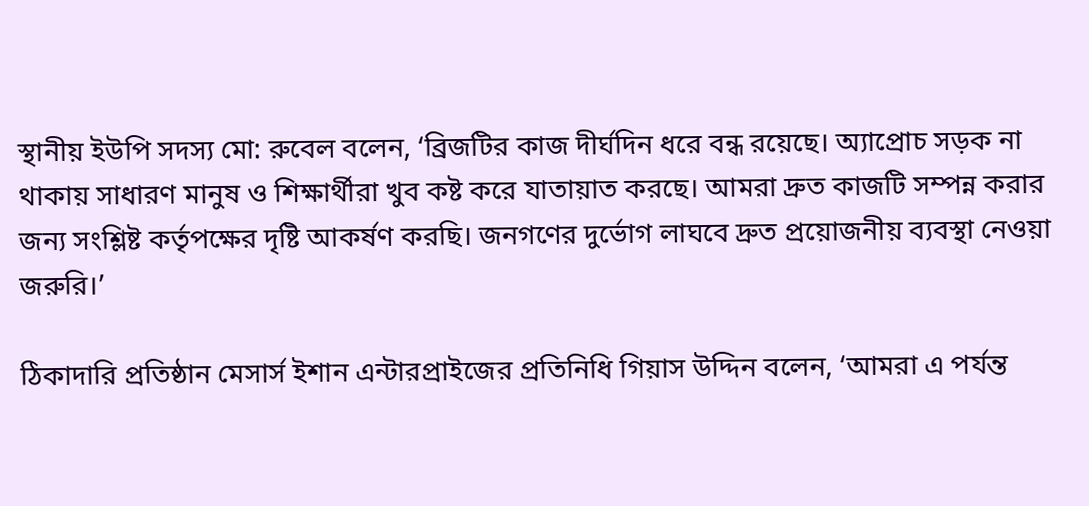স্থানীয় ইউপি সদস্য মো: রুবেল বলেন, ‘ব্রিজটির কাজ দীর্ঘদিন ধরে বন্ধ রয়েছে। অ্যাপ্রোচ সড়ক না থাকায় সাধারণ মানুষ ও শিক্ষার্থীরা খুব কষ্ট করে যাতায়াত করছে। আমরা দ্রুত কাজটি সম্পন্ন করার জন্য সংশ্লিষ্ট কর্তৃপক্ষের দৃষ্টি আকর্ষণ করছি। জনগণের দুর্ভোগ লাঘবে দ্রুত প্রয়োজনীয় ব্যবস্থা নেওয়া জরুরি।’

ঠিকাদারি প্রতিষ্ঠান মেসার্স ইশান এন্টারপ্রাইজের প্রতিনিধি গিয়াস উদ্দিন বলেন, ‘আমরা এ পর্যন্ত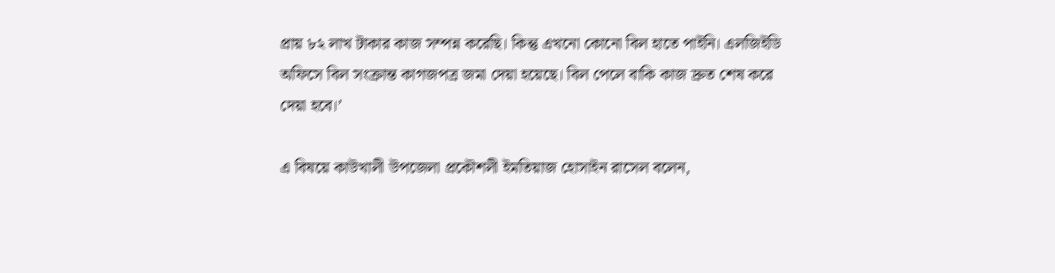প্রায় ৮২ লাখ টাকার কাজ সম্পন্ন করেছি। কিন্তু এখনো কোনো বিল হাতে পাইনি। এলজিইডি অফিসে বিল সংক্রান্ত কাগজপত্র জমা দেয়া হয়েছে। বিল পেলে বাকি কাজ দ্রুত শেষ করে দেয়া হবে।’

এ বিষয়ে কাউখালী উপজেলা প্রকৌশলী ইমতিয়াজ হোসাইন রাসেল বলেন,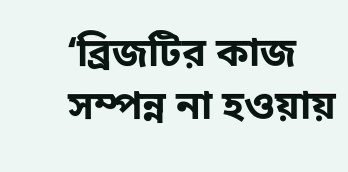‘ব্রিজটির কাজ সম্পন্ন না হওয়ায়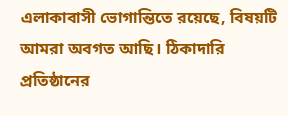এলাকাবাসী ভোগান্তিতে রয়েছে, বিষয়টি আমরা অবগত আছি। ঠিকাদারি প্রতিষ্ঠানের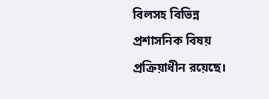বিলসহ বিভিন্ন প্রশাসনিক বিষয় প্রক্রিয়াধীন রয়েছে।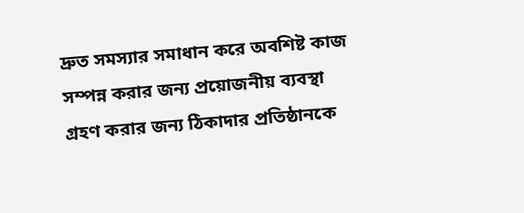দ্রুত সমস্যার সমাধান করে অবশিষ্ট কাজ সম্পন্ন করার জন্য প্রয়োজনীয় ব্যবস্থা গ্রহণ করার জন্য ঠিকাদার প্রতিষ্ঠানকে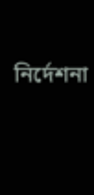নির্দেশনা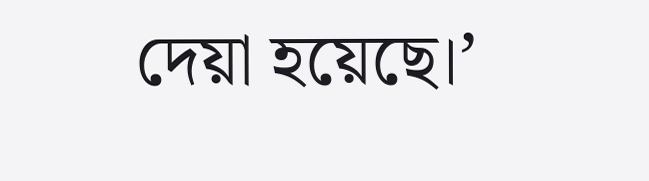দেয়া হয়েছে।’